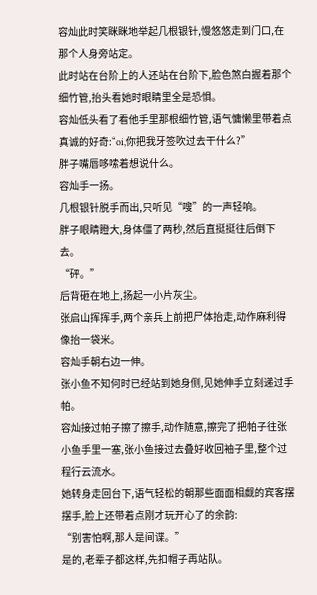容灿此时笑眯眯地举起几根银针,慢悠悠走到门口,在那个人身旁站定。
此时站在台阶上的人还站在台阶下,脸色煞白握着那个细竹管,抬头看她时眼睛里全是恐惧。
容灿低头看了看他手里那根细竹管,语气慵懒里带着点真诚的好奇:“oi,你把我牙签吹过去干什么?”
胖子嘴唇哆嗦着想说什么。
容灿手一扬。
几根银针脱手而出,只听见“嗖”的一声轻响。
胖子眼睛瞪大,身体僵了两秒,然后直挺挺往后倒下去。
“砰。”
后背砸在地上,扬起一小片灰尘。
张启山挥挥手,两个亲兵上前把尸体抬走,动作麻利得像抬一袋米。
容灿手朝右边一伸。
张小鱼不知何时已经站到她身侧,见她伸手立刻递过手帕。
容灿接过帕子擦了擦手,动作随意,擦完了把帕子往张小鱼手里一塞,张小鱼接过去叠好收回袖子里,整个过程行云流水。
她转身走回台下,语气轻松的朝那些面面相觑的宾客摆摆手,脸上还带着点刚才玩开心了的余韵:
“别害怕啊,那人是间谍。”
是的,老辈子都这样,先扣帽子再站队。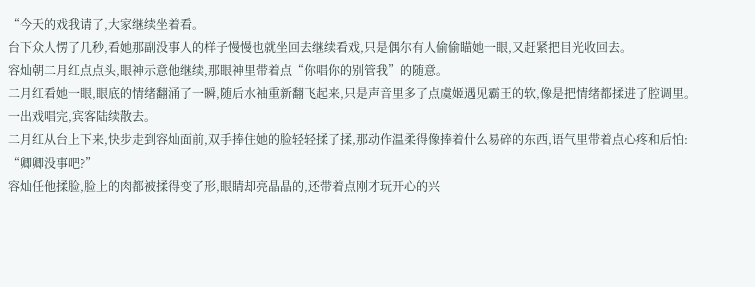“今天的戏我请了,大家继续坐着看。
台下众人愣了几秒,看她那副没事人的样子慢慢也就坐回去继续看戏,只是偶尔有人偷偷瞄她一眼,又赶紧把目光收回去。
容灿朝二月红点点头,眼神示意他继续,那眼神里带着点“你唱你的别管我”的随意。
二月红看她一眼,眼底的情绪翻涌了一瞬,随后水袖重新翻飞起来,只是声音里多了点虞姬遇见霸王的软,像是把情绪都揉进了腔调里。
一出戏唱完,宾客陆续散去。
二月红从台上下来,快步走到容灿面前,双手捧住她的脸轻轻揉了揉,那动作温柔得像捧着什么易碎的东西,语气里带着点心疼和后怕:
“卿卿没事吧?”
容灿任他揉脸,脸上的肉都被揉得变了形,眼睛却亮晶晶的,还带着点刚才玩开心的兴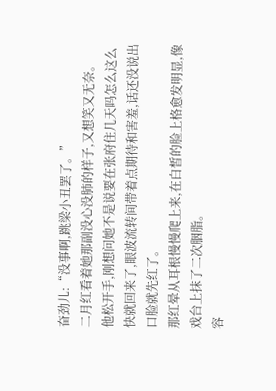奋劲儿:“没事啊,跳梁小丑罢了。”
二月红看着她那副没心没肺的样子,又想笑又无奈。
他松开手,刚想问她不是说要在张府住几天吗怎么这么快就回来了,眼波流转间带着点期待和害羞,话还没说出口脸就先红了。
那红晕从耳根慢慢爬上来,在白皙的脸上格愈发明显,像戏台上抹了二次胭脂。
容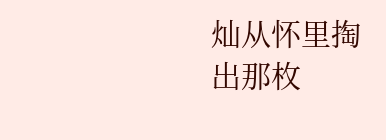灿从怀里掏出那枚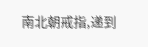南北朝戒指,递到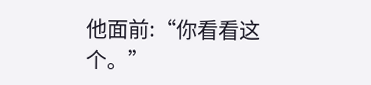他面前:“你看看这个。”